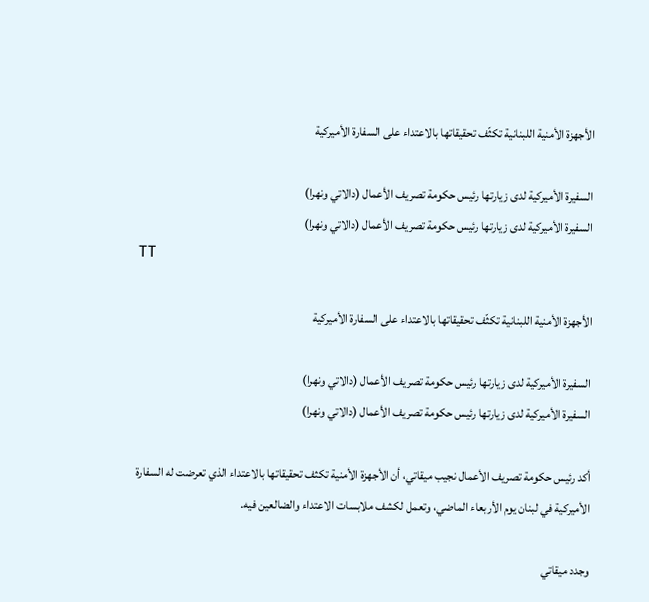الأجهزة الأمنية اللبنانية تكثّف تحقيقاتها بالاعتداء على السفارة الأميركية

السفيرة الأميركية لدى زيارتها رئيس حكومة تصريف الأعمال (دالاتي ونهرا)
السفيرة الأميركية لدى زيارتها رئيس حكومة تصريف الأعمال (دالاتي ونهرا)
TT

الأجهزة الأمنية اللبنانية تكثّف تحقيقاتها بالاعتداء على السفارة الأميركية

السفيرة الأميركية لدى زيارتها رئيس حكومة تصريف الأعمال (دالاتي ونهرا)
السفيرة الأميركية لدى زيارتها رئيس حكومة تصريف الأعمال (دالاتي ونهرا)

أكد رئيس حكومة تصريف الأعمال نجيب ميقاتي، أن الأجهزة الأمنية تكثف تحقيقاتها بالاعتداء الذي تعرضت له السفارة الأميركية في لبنان يوم الأربعاء الماضي، وتعمل لكشف ملابسات الاعتداء والضالعين فيه.

وجدد ميقاتي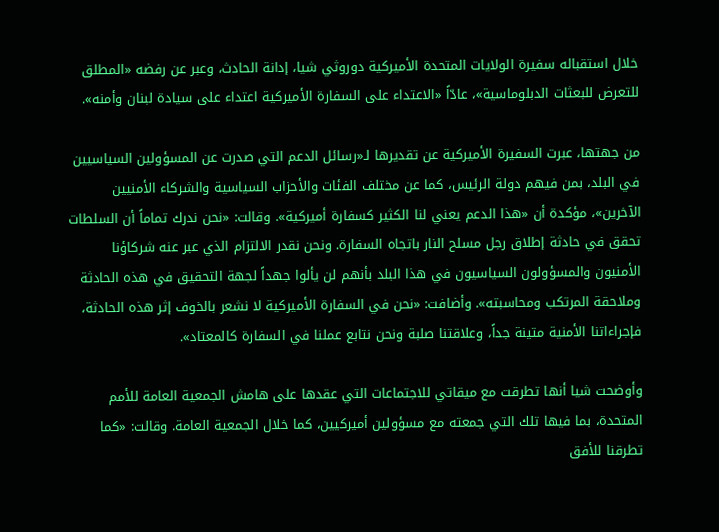خلال استقباله سفيرة الولايات المتحدة الأميركية دوروثي شيا، إدانة الحادث، وعبر عن رفضه «المطلق للتعرض للبعثات الدبلوماسية»، عادّاً «الاعتداء على السفارة الأميركية اعتداء على سيادة لبنان وأمنه».

من جهتها، عبرت السفيرة الأميركية عن تقديرها لـ«رسائل الدعم التي صدرت عن المسؤولين السياسيين في البلد، بمن فيهم دولة الرئيس، كما عن مختلف الفئات والأحزاب السياسية والشركاء الأمنيين الآخرين»، مؤكدة أن «هذا الدعم يعني لنا الكثير كسفارة أميركية». وقالت: «نحن ندرك تماماً أن السلطات تحقق في حادثة إطلاق رجل مسلح النار باتجاه السفارة. ونحن نقدر الالتزام الذي عبر عنه شركاؤنا الأمنيون والمسؤولون السياسيون في هذا البلد بأنهم لن يألوا جهداً لجهة التحقيق في هذه الحادثة وملاحقة المرتكب ومحاسبته». وأضافت: «نحن في السفارة الأميركية لا نشعر بالخوف إثر هذه الحادثة، فإجراءاتنا الأمنية متينة جداً، وعلاقتنا صلبة ونحن نتابع عملنا في السفارة كالمعتاد».

وأوضحت شيا أنها تطرقت مع ميقاتي للاجتماعات التي عقدها على هامش الجمعية العامة للأمم المتحدة، بما فيها تلك التي جمعته مع مسؤولين أميركيين، كما خلال الجمعية العامة. وقالت: «كما تطرقنا للأفق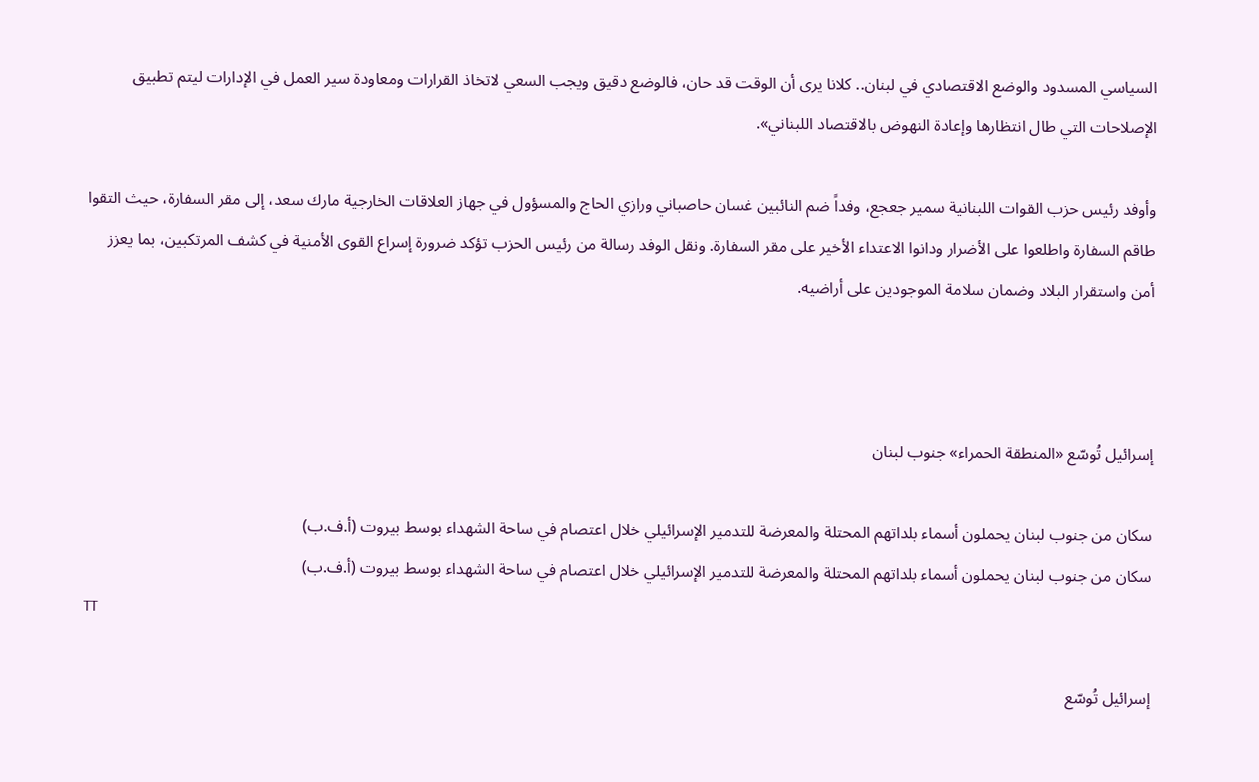السياسي المسدود والوضع الاقتصادي في لبنان.. كلانا يرى أن الوقت قد حان، فالوضع دقيق ويجب السعي لاتخاذ القرارات ومعاودة سير العمل في الإدارات ليتم تطبيق الإصلاحات التي طال انتظارها وإعادة النهوض بالاقتصاد اللبناني».

وأوفد رئيس حزب القوات اللبنانية سمير جعجع، وفداً ضم النائبين غسان حاصباني ورازي الحاج والمسؤول في جهاز العلاقات الخارجية مارك سعد، إلى مقر السفارة، حيث التقوا طاقم السفارة واطلعوا على الأضرار ودانوا الاعتداء الأخير على مقر السفارة. ونقل الوفد رسالة من رئيس الحزب تؤكد ضرورة إسراع القوى الأمنية في كشف المرتكبين، بما يعزز أمن واستقرار البلاد وضمان سلامة الموجودين على أراضيه.



إسرائيل تُوسّع «المنطقة الحمراء» جنوب لبنان

سكان من جنوب لبنان يحملون أسماء بلداتهم المحتلة والمعرضة للتدمير الإسرائيلي خلال اعتصام في ساحة الشهداء بوسط بيروت (أ.ف.ب)
سكان من جنوب لبنان يحملون أسماء بلداتهم المحتلة والمعرضة للتدمير الإسرائيلي خلال اعتصام في ساحة الشهداء بوسط بيروت (أ.ف.ب)
TT

إسرائيل تُوسّع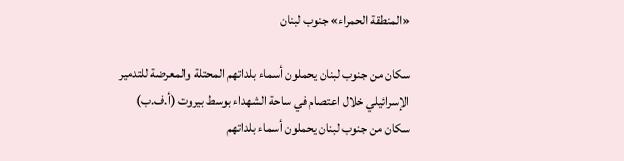«المنطقة الحمراء» جنوب لبنان

سكان من جنوب لبنان يحملون أسماء بلداتهم المحتلة والمعرضة للتدمير الإسرائيلي خلال اعتصام في ساحة الشهداء بوسط بيروت (أ.ف.ب)
سكان من جنوب لبنان يحملون أسماء بلداتهم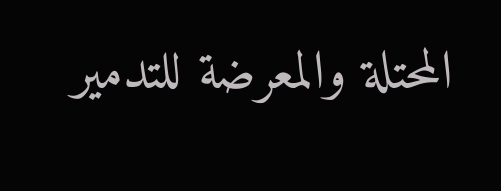المحتلة والمعرضة للتدمير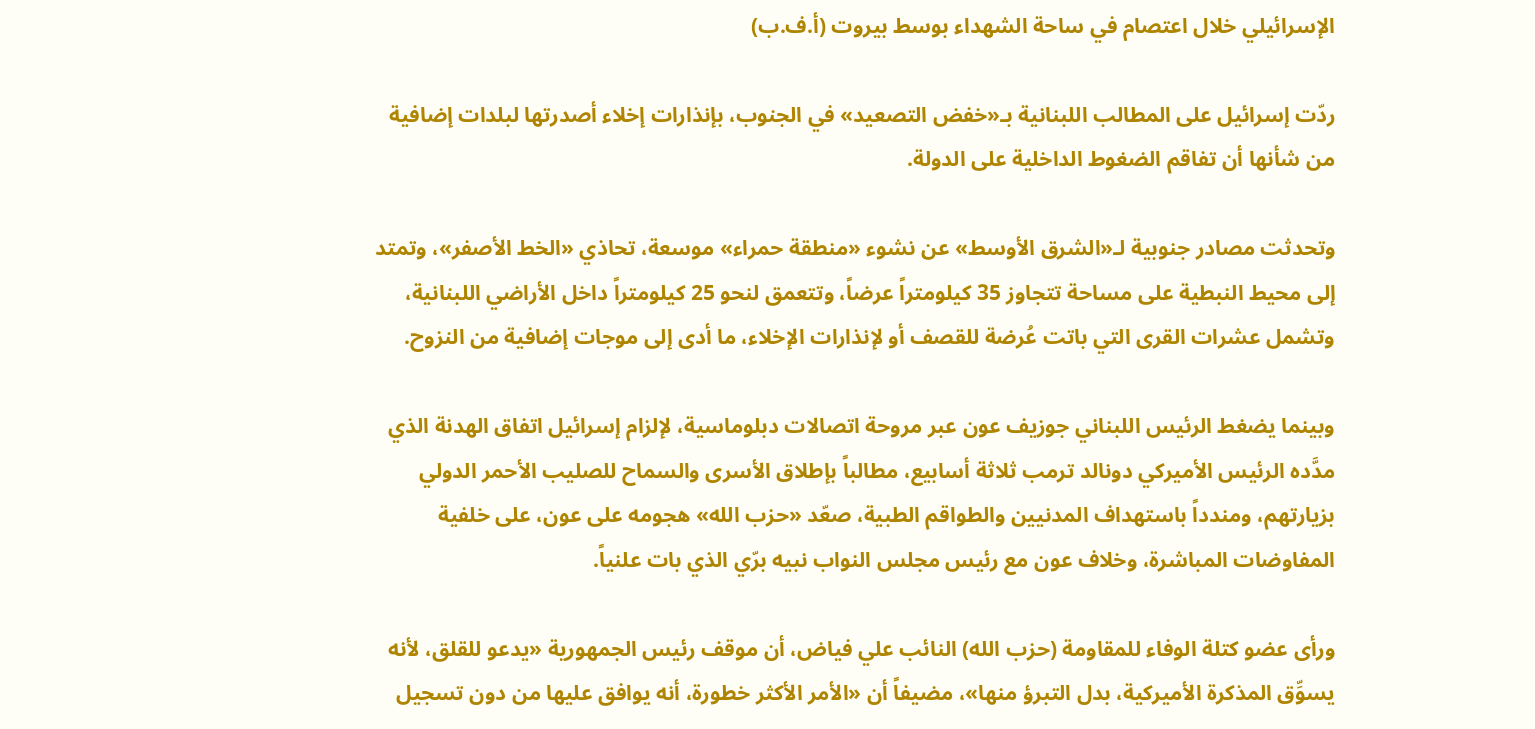الإسرائيلي خلال اعتصام في ساحة الشهداء بوسط بيروت (أ.ف.ب)

ردّت إسرائيل على المطالب اللبنانية بـ«خفض التصعيد» في الجنوب، بإنذارات إخلاء أصدرتها لبلدات إضافية من شأنها أن تفاقم الضغوط الداخلية على الدولة.

وتحدثت مصادر جنوبية لـ«الشرق الأوسط» عن نشوء «منطقة حمراء» موسعة، تحاذي «الخط الأصفر»، وتمتد إلى محيط النبطية على مساحة تتجاوز 35 كيلومتراً عرضاً، وتتعمق لنحو 25 كيلومتراً داخل الأراضي اللبنانية، وتشمل عشرات القرى التي باتت عُرضة للقصف أو لإنذارات الإخلاء، ما أدى إلى موجات إضافية من النزوح.

وبينما يضغط الرئيس اللبناني جوزيف عون عبر مروحة اتصالات دبلوماسية، لإلزام إسرائيل اتفاق الهدنة الذي مدَّده الرئيس الأميركي دونالد ترمب ثلاثة أسابيع، مطالباً بإطلاق الأسرى والسماح للصليب الأحمر الدولي بزيارتهم، ومندداً باستهداف المدنيين والطواقم الطبية، صعّد «حزب الله» هجومه على عون، على خلفية المفاوضات المباشرة، وخلاف عون مع رئيس مجلس النواب نبيه برّي الذي بات علنياً.

ورأى عضو كتلة الوفاء للمقاومة (حزب الله) النائب علي فياض، أن موقف رئيس الجمهورية «يدعو للقلق، لأنه يسوِّق المذكرة الأميركية، بدل التبرؤ منها»، مضيفاً أن «الأمر الأكثر خطورة، أنه يوافق عليها من دون تسجيل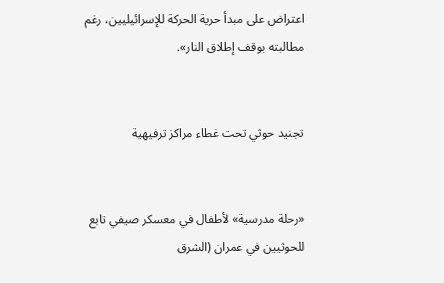اعتراض على مبدأ حرية الحركة للإسرائيليين، رغم مطالبته بوقف إطلاق النار».


تجنيد حوثي تحت غطاء مراكز ترفيهية


«رحلة مدرسية» لأطفال في معسكر صيفي تابع للحوثيين في عمران (الشرق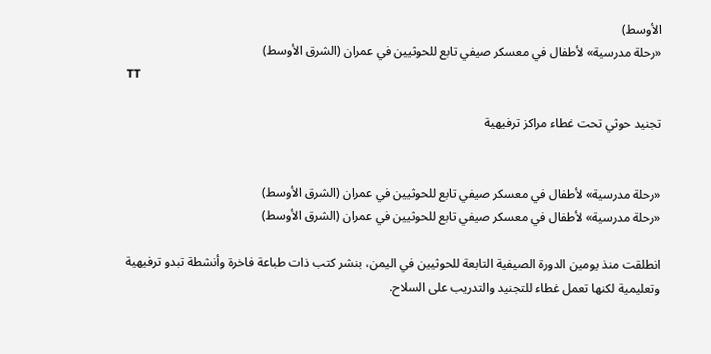الأوسط)
«رحلة مدرسية» لأطفال في معسكر صيفي تابع للحوثيين في عمران (الشرق الأوسط)
TT

تجنيد حوثي تحت غطاء مراكز ترفيهية


«رحلة مدرسية» لأطفال في معسكر صيفي تابع للحوثيين في عمران (الشرق الأوسط)
«رحلة مدرسية» لأطفال في معسكر صيفي تابع للحوثيين في عمران (الشرق الأوسط)

انطلقت منذ يومين الدورة الصيفية التابعة للحوثيين في اليمن، بنشر كتب ذات طباعة فاخرة وأنشطة تبدو ترفيهية وتعليمية لكنها تعمل غطاء للتجنيد والتدريب على السلاح.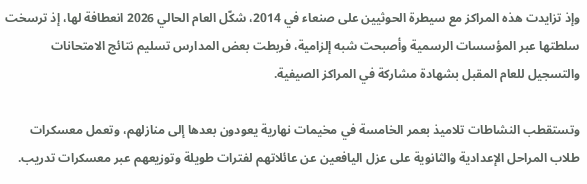وإذ تزايدت هذه المراكز مع سيطرة الحوثيين على صنعاء في 2014، شكّل العام الحالي 2026 انعطافة لها، إذ ترسخت سلطتها عبر المؤسسات الرسمية وأصبحت شبه إلزامية، فربطت بعض المدارس تسليم نتائج الامتحانات والتسجيل للعام المقبل بشهادة مشاركة في المراكز الصيفية.

وتستقطب النشاطات تلاميذ بعمر الخامسة في مخيمات نهارية يعودون بعدها إلى منازلهم، وتعمل معسكرات طلاب المراحل الإعدادية والثانوية على عزل اليافعين عن عائلاتهم لفترات طويلة وتوزيعهم عبر معسكرات تدريب.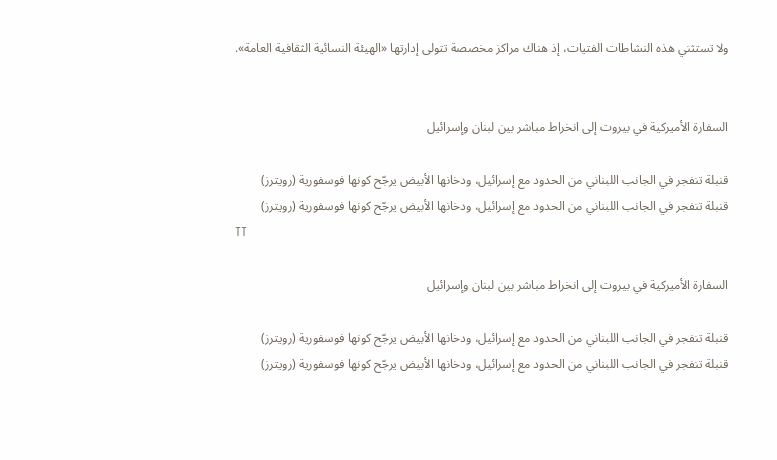ولا تستثني هذه النشاطات الفتيات، إذ هناك مراكز مخصصة تتولى إدارتها «الهيئة النسائية الثقافية العامة».


السفارة الأميركية في بيروت إلى انخراط مباشر بين لبنان وإسرائيل

قنبلة تنفجر في الجانب اللبناني من الحدود مع إسرائيل، ودخانها الأبيض يرجّح كونها فوسفورية (رويترز)
قنبلة تنفجر في الجانب اللبناني من الحدود مع إسرائيل، ودخانها الأبيض يرجّح كونها فوسفورية (رويترز)
TT

السفارة الأميركية في بيروت إلى انخراط مباشر بين لبنان وإسرائيل

قنبلة تنفجر في الجانب اللبناني من الحدود مع إسرائيل، ودخانها الأبيض يرجّح كونها فوسفورية (رويترز)
قنبلة تنفجر في الجانب اللبناني من الحدود مع إسرائيل، ودخانها الأبيض يرجّح كونها فوسفورية (رويترز)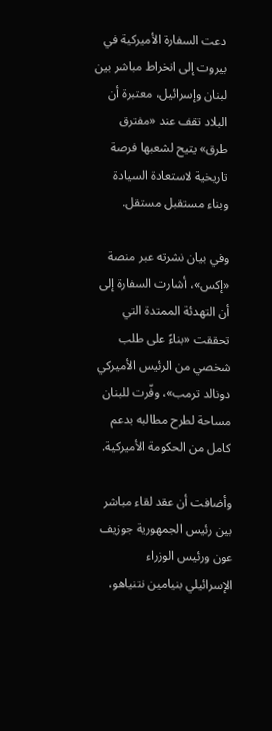دعت السفارة الأميركية في بيروت إلى انخراط مباشر بين لبنان وإسرائيل، معتبرة أن البلاد تقف عند «مفترق طرق» يتيح لشعبها فرصة تاريخية لاستعادة السيادة وبناء مستقبل مستقل.

وفي بيان نشرته عبر منصة «إكس»، أشارت السفارة إلى أن التهدئة الممتدة التي تحققت «بناءً على طلب شخصي من الرئيس الأميركي دونالد ترمب»، وفّرت للبنان مساحة لطرح مطالبه بدعم كامل من الحكومة الأميركية.

وأضافت أن عقد لقاء مباشر بين رئيس الجمهورية جوزيف عون ورئيس الوزراء الإسرائيلي بنيامين نتنياهو،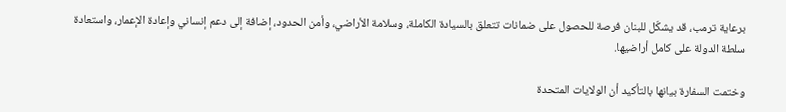برعاية ترمب، قد يشكّل للبنان فرصة للحصول على ضمانات تتعلق بالسيادة الكاملة، وسلامة الأراضي، وأمن الحدود، إضافة إلى دعم إنساني وإعادة الإعمار، واستعادة سلطة الدولة على كامل أراضيها.

وختمت السفارة بيانها بالتأكيد أن الولايات المتحدة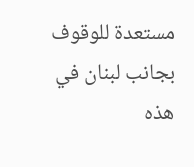مستعدة للوقوف بجانب لبنان في هذه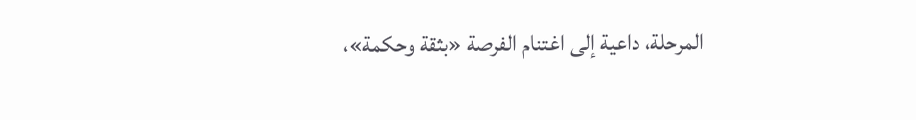المرحلة، داعية إلى اغتنام الفرصة «بثقة وحكمة»،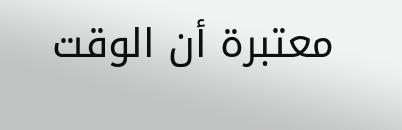معتبرة أن الوقت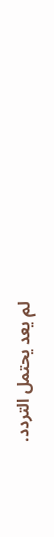لم يعد يحتمل التردد.